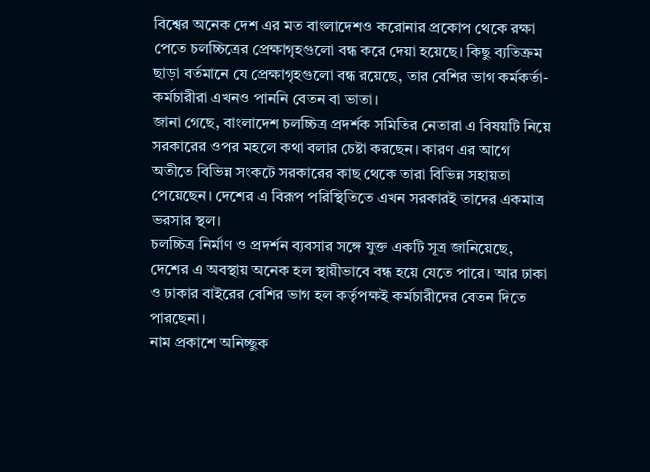বিশ্বের অনেক দেশ এর মত বাংলাদেশও করোনার প্রকোপ থেকে রক্ষা পেতে চলচ্চিত্রের প্রেক্ষাগৃহগুলো বন্ধ করে দেয়া হয়েছে। কিছু ব্যতিক্রম ছাড়া বর্তমানে যে প্রেক্ষাগৃহগুলো বন্ধ রয়েছে, তার বেশির ভাগ কর্মকর্তা-কর্মচারীরা এখনও পাননি বেতন বা ভাতা।
জানা গেছে, বাংলাদেশ চলচ্চিত্র প্রদর্শক সমিতির নেতারা এ বিষয়টি নিয়ে সরকারের ওপর মহলে কথা বলার চেষ্টা করছেন। কারণ এর আগে অতীতে বিভিন্ন সংকটে সরকারের কাছ থেকে তারা বিভিন্ন সহায়তা পেয়েছেন। দেশের এ বিরূপ পরিস্থিতিতে এখন সরকারই তাদের একমাত্র ভরসার স্থল।
চলচ্চিত্র নির্মাণ ও প্রদর্শন ব্যবসার সঙ্গে যুক্ত একটি সূত্র জানিয়েছে, দেশের এ অবস্থায় অনেক হল স্থায়ীভাবে বন্ধ হয়ে যেতে পারে। আর ঢাকা ও ঢাকার বাইরের বেশির ভাগ হল কর্তৃপক্ষই কর্মচারীদের বেতন দিতে পারছেনা।
নাম প্রকাশে অনিচ্ছুক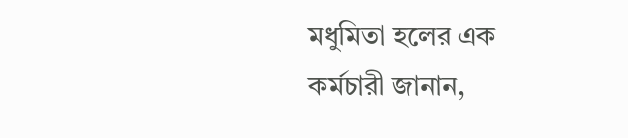মধুমিতা হলের এক কর্মচারী জানান,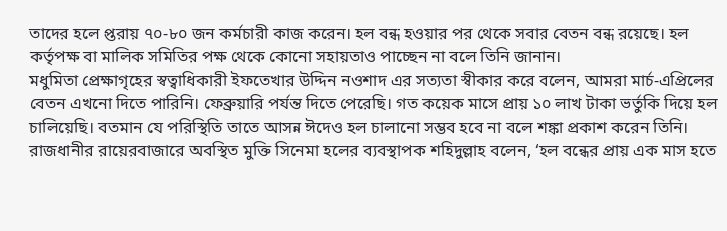তাদের হলে প্তরায় ৭০-৮০ জন কর্মচারী কাজ করেন। হল বন্ধ হওয়ার পর থেকে সবার বেতন বন্ধ রয়েছে। হল কর্তৃপক্ষ বা মালিক সমিতির পক্ষ থেকে কোনো সহায়তাও পাচ্ছেন না বলে তিনি জানান।
মধুমিতা প্রেক্ষাগৃহের স্বত্বাধিকারী ইফতেখার উদ্দিন নওশাদ এর সত্যতা স্বীকার করে বলেন, আমরা মার্চ-এপ্রিলের বেতন এখনো দিতে পারিনি। ফেব্রুয়ারি পর্যন্ত দিতে পেরেছি। গত কয়েক মাসে প্রায় ১০ লাখ টাকা ভর্তুকি দিয়ে হল চালিয়েছি। বতমান যে পরিস্থিতি তাতে আসন্ন ঈদেও হল চালানো সম্ভব হবে না বলে শঙ্কা প্রকাশ করেন তিনি।
রাজধানীর রায়েরবাজারে অবস্থিত মুক্তি সিনেমা হলের ব্যবস্থাপক শহিদুল্লাহ বলেন, ‘হল বন্ধের প্রায় এক মাস হতে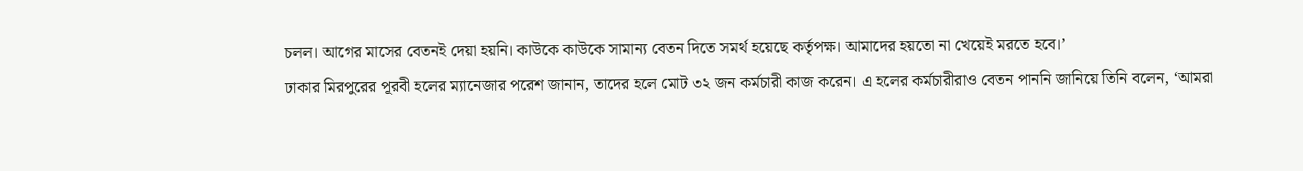চলল। আগের মাসের বেতনই দেয়া হয়নি। কাউকে কাউকে সামান্য বেতন দিতে সমর্থ হয়েছে কর্তৃপক্ষ। আমাদের হয়তো না খেয়েই মরতে হবে।’
ঢাকার মিরপুরের পূরবী হলের ম্যানেজার পরেশ জানান, তাদের হলে মোট ৩২ জন কর্মচারী কাজ করেন। এ হলের কর্মচারীরাও বেতন পাননি জানিয়ে তিনি বলেন, ‘আমরা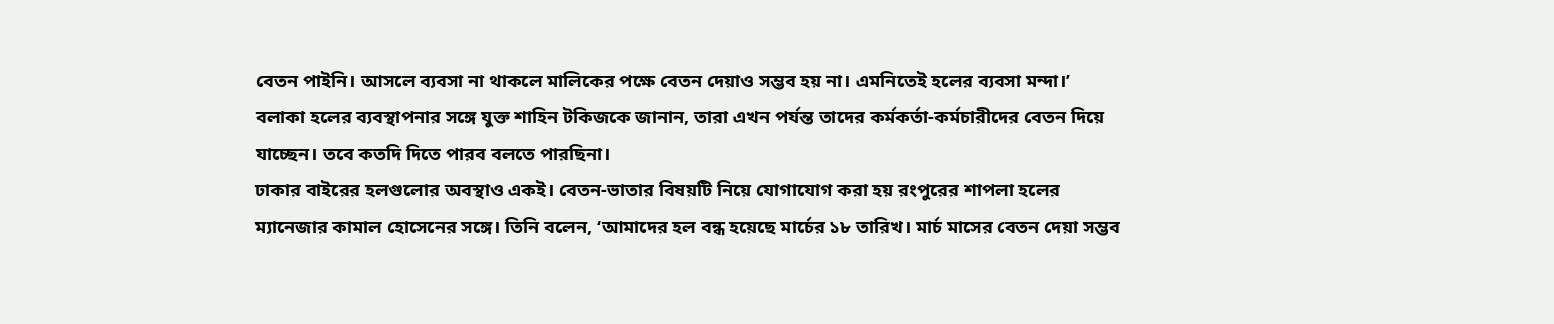বেতন পাইনি। আসলে ব্যবসা না থাকলে মালিকের পক্ষে বেতন দেয়াও সম্ভব হয় না। এমনিতেই হলের ব্যবসা মন্দা।’
বলাকা হলের ব্যবস্থাপনার সঙ্গে যুক্ত শাহিন টকিজকে জানান, তারা এখন পর্যন্ত তাদের কর্মকর্তা-কর্মচারীদের বেতন দিয়ে যাচ্ছেন। তবে কতদি দিতে পারব বলতে পারছিনা।
ঢাকার বাইরের হলগুলোর অবস্থাও একই। বেতন-ভাতার বিষয়টি নিয়ে যোগাযোগ করা হয় রংপুরের শাপলা হলের ম্যানেজার কামাল হোসেনের সঙ্গে। তিনি বলেন, ‘আমাদের হল বন্ধ হয়েছে মার্চের ১৮ তারিখ। মার্চ মাসের বেতন দেয়া সম্ভব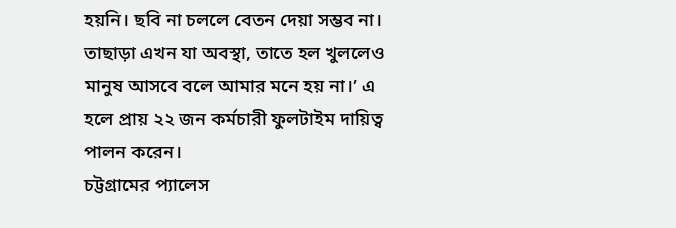হয়নি। ছবি না চললে বেতন দেয়া সম্ভব না। তাছাড়া এখন যা অবস্থা, তাতে হল খুললেও মানুষ আসবে বলে আমার মনে হয় না।’ এ হলে প্রায় ২২ জন কর্মচারী ফুলটাইম দায়িত্ব পালন করেন।
চট্টগ্রামের প্যালেস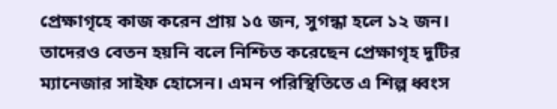প্রেক্ষাগৃহে কাজ করেন প্রায় ১৫ জন, সুগন্ধা হলে ১২ জন। তাদেরও বেতন হয়নি বলে নিশ্চিত করেছেন প্রেক্ষাগৃহ দুটির ম্যানেজার সাইফ হোসেন। এমন পরিস্থিতিতে এ শিল্প ধ্বংস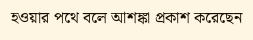হওয়ার পথে বলে আশঙ্কা প্রকাশ করেছেন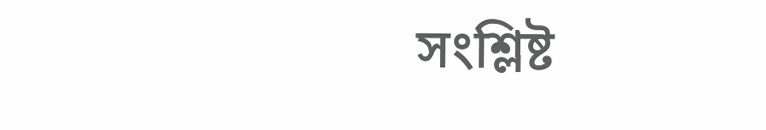সংশ্লিষ্ট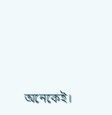অনেকেই।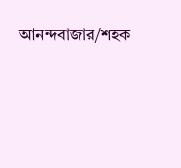আনন্দবাজার/শহক